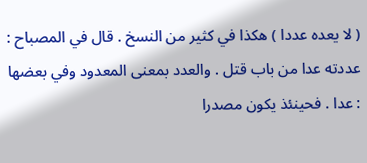( لا يعده عددا ) هكذا في كثير من النسخ . قال في المصباح : عددته عدا من باب قتل . والعدد بمعنى المعدود وفي بعضها : عدا . فحينئذ يكون مصدرا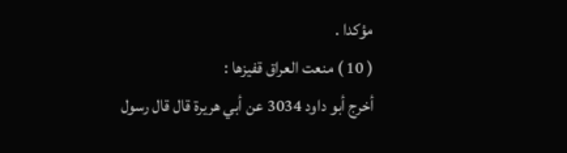مؤكدا .
( 10 ) منعت العراق قفيزها :
أخرج أبو داود 3034 عن أبي هريرة قال قال رسول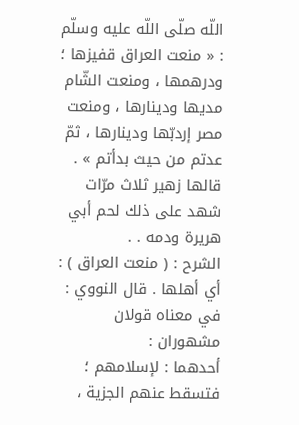اللّه صلّى اللّه عليه وسلّم : « منعت العراق قفيزها ؛ ودرهمها ، ومنعت الشّام مديها ودينارها ، ومنعت مصر إردبّها ودينارها ، ثمّ عدتم من حيث بدأتم » .
قالها زهير ثلاث مرّات شهد على ذلك لحم أبي هريرة ودمه . .
الشرح : ( منعت العراق ) : أي أهلها . قال النووي : في معناه قولان مشهوران :
أحدهما : لإسلامهم ؛ فتسقط عنهم الجزية ،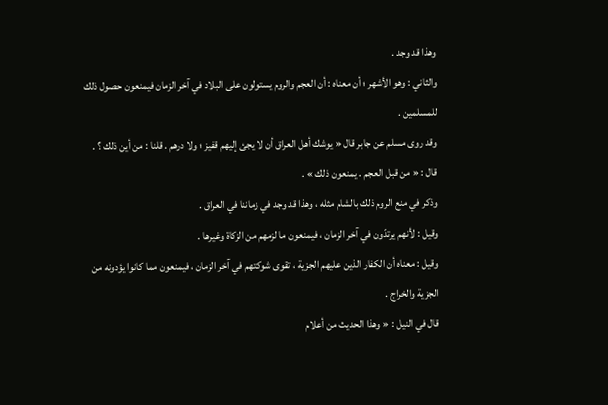وهذا قد وجد .
والثاني : وهو الأشهر ؛ أن معناه : أن العجم والروم يستولون على البلاد في آخر الزمان فيمنعون حصول ذلك للمسلمين .
وقد روى مسلم عن جابر قال « يوشك أهل العراق أن لا يجئ إليهم قفيز ؛ ولا درهم . قلنا : من أين ذلك ؟ .
قال : « من قبل العجم . يمنعون ذلك » .
وذكر في منع الروم ذلك بالشام مثله ، وهذا قد وجد في زماننا في العراق .
وقيل : لأنهم يرتدّون في آخر الزمان ، فيمنعون ما لزمهم من الزكاة وغيرها .
وقيل : معناه أن الكفار الذين عليهم الجزية ، تقوى شوكتهم في آخر الزمان ، فيمنعون مما كانوا يؤدونه من الجزية والخراج .
قال في النيل : « وهذا الحديث من أعلام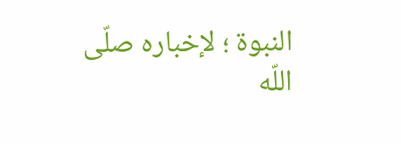النبوة ؛ لإخباره صلّى اللّه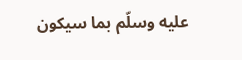عليه وسلّم بما سيكون